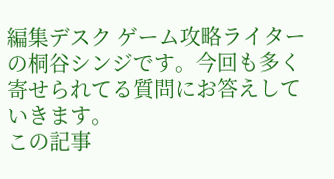編集デスク ゲーム攻略ライターの桐谷シンジです。今回も多く寄せられてる質問にお答えしていきます。
この記事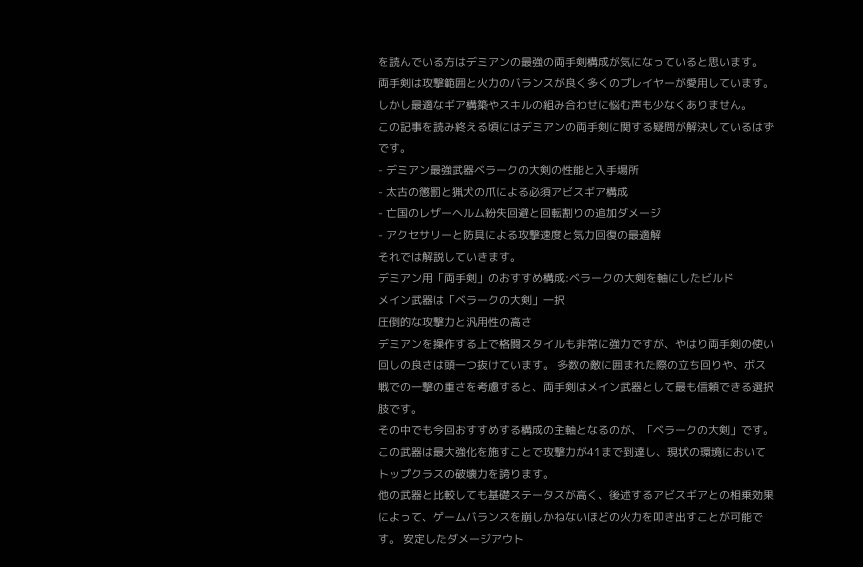を読んでいる方はデミアンの最強の両手剣構成が気になっていると思います。
両手剣は攻撃範囲と火力のバランスが良く多くのプレイヤーが愛用しています。
しかし最適なギア構築やスキルの組み合わせに悩む声も少なくありません。
この記事を読み終える頃にはデミアンの両手剣に関する疑問が解決しているはずです。
- デミアン最強武器ベラークの大剣の性能と入手場所
- 太古の懲罰と猟犬の爪による必須アビスギア構成
- 亡国のレザーヘルム紛失回避と回転割りの追加ダメージ
- アクセサリーと防具による攻撃速度と気力回復の最適解
それでは解説していきます。
デミアン用「両手剣」のおすすめ構成:ベラークの大剣を軸にしたビルド
メイン武器は「ベラークの大剣」一択
圧倒的な攻撃力と汎用性の高さ
デミアンを操作する上で格闘スタイルも非常に強力ですが、やはり両手剣の使い回しの良さは頭一つ抜けています。 多数の敵に囲まれた際の立ち回りや、ボス戦での一撃の重さを考慮すると、両手剣はメイン武器として最も信頼できる選択肢です。
その中でも今回おすすめする構成の主軸となるのが、「ベラークの大剣」です。 この武器は最大強化を施すことで攻撃力が41まで到達し、現状の環境においてトップクラスの破壊力を誇ります。
他の武器と比較しても基礎ステータスが高く、後述するアビスギアとの相乗効果によって、ゲームバランスを崩しかねないほどの火力を叩き出すことが可能です。 安定したダメージアウト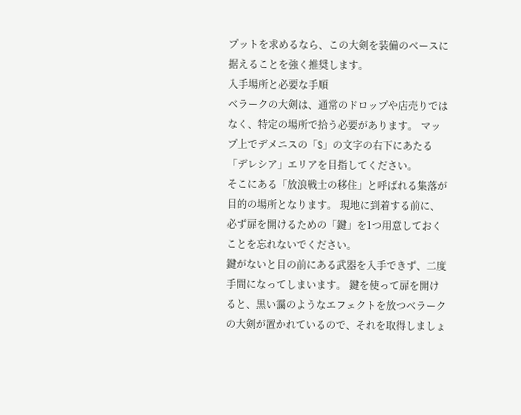プットを求めるなら、この大剣を装備のベースに据えることを強く推奨します。
入手場所と必要な手順
ベラークの大剣は、通常のドロップや店売りではなく、特定の場所で拾う必要があります。 マップ上でデメニスの「S」の文字の右下にあたる「デレシア」エリアを目指してください。
そこにある「放浪戦士の移住」と呼ばれる集落が目的の場所となります。 現地に到着する前に、必ず扉を開けるための「鍵」を1つ用意しておくことを忘れないでください。
鍵がないと目の前にある武器を入手できず、二度手間になってしまいます。 鍵を使って扉を開けると、黒い靄のようなエフェクトを放つベラークの大剣が置かれているので、それを取得しましょ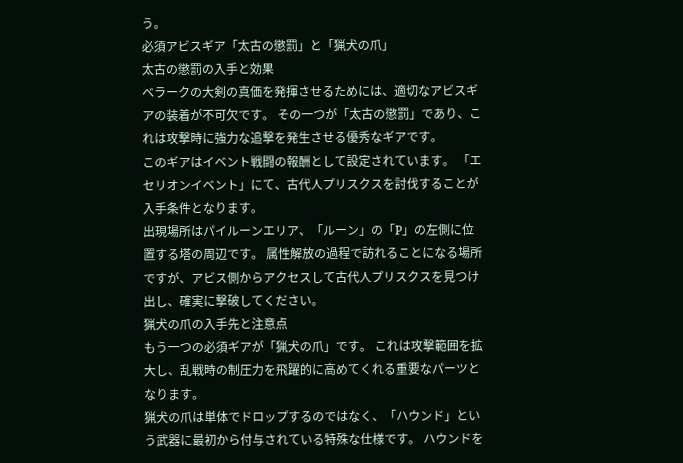う。
必須アビスギア「太古の懲罰」と「猟犬の爪」
太古の懲罰の入手と効果
ベラークの大剣の真価を発揮させるためには、適切なアビスギアの装着が不可欠です。 その一つが「太古の懲罰」であり、これは攻撃時に強力な追撃を発生させる優秀なギアです。
このギアはイベント戦闘の報酬として設定されています。 「エセリオンイベント」にて、古代人プリスクスを討伐することが入手条件となります。
出現場所はパイルーンエリア、「ルーン」の「P」の左側に位置する塔の周辺です。 属性解放の過程で訪れることになる場所ですが、アビス側からアクセスして古代人プリスクスを見つけ出し、確実に撃破してください。
猟犬の爪の入手先と注意点
もう一つの必須ギアが「猟犬の爪」です。 これは攻撃範囲を拡大し、乱戦時の制圧力を飛躍的に高めてくれる重要なパーツとなります。
猟犬の爪は単体でドロップするのではなく、「ハウンド」という武器に最初から付与されている特殊な仕様です。 ハウンドを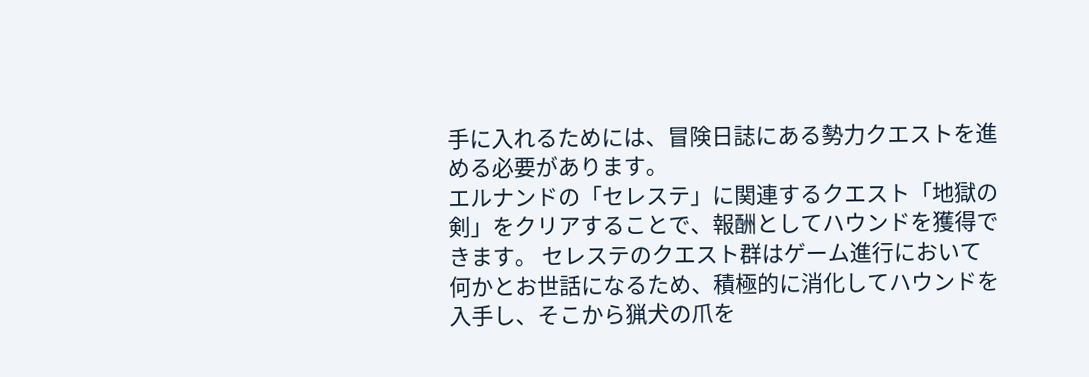手に入れるためには、冒険日誌にある勢力クエストを進める必要があります。
エルナンドの「セレステ」に関連するクエスト「地獄の剣」をクリアすることで、報酬としてハウンドを獲得できます。 セレステのクエスト群はゲーム進行において何かとお世話になるため、積極的に消化してハウンドを入手し、そこから猟犬の爪を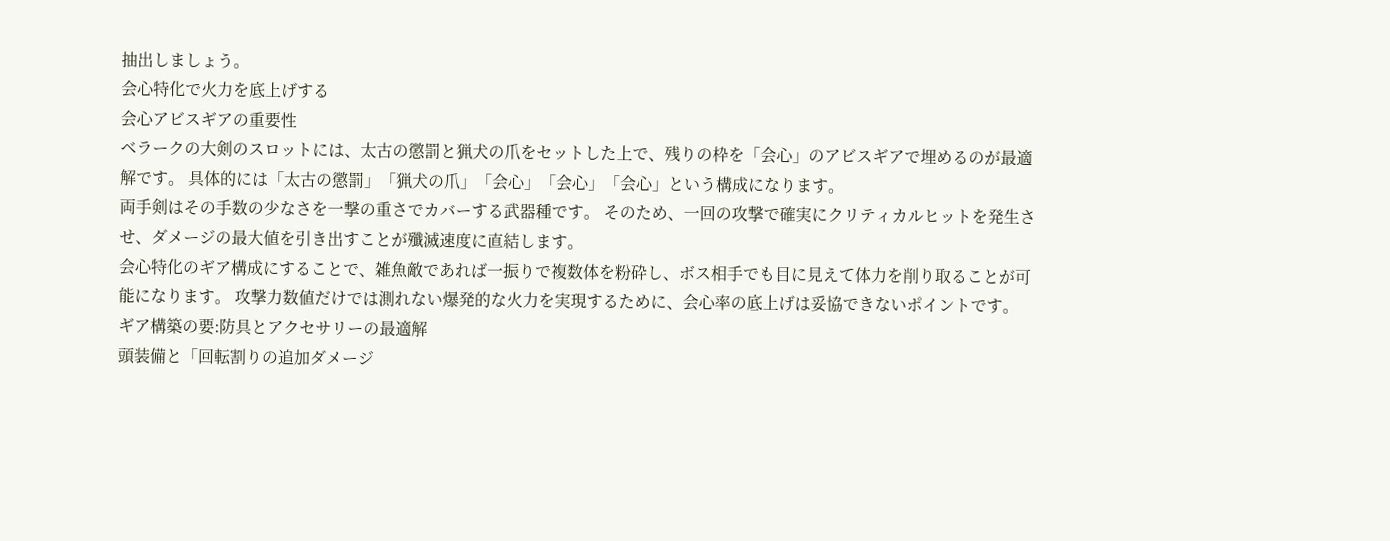抽出しましょう。
会心特化で火力を底上げする
会心アビスギアの重要性
ベラークの大剣のスロットには、太古の懲罰と猟犬の爪をセットした上で、残りの枠を「会心」のアビスギアで埋めるのが最適解です。 具体的には「太古の懲罰」「猟犬の爪」「会心」「会心」「会心」という構成になります。
両手剣はその手数の少なさを一撃の重さでカバーする武器種です。 そのため、一回の攻撃で確実にクリティカルヒットを発生させ、ダメージの最大値を引き出すことが殲滅速度に直結します。
会心特化のギア構成にすることで、雑魚敵であれば一振りで複数体を粉砕し、ボス相手でも目に見えて体力を削り取ることが可能になります。 攻撃力数値だけでは測れない爆発的な火力を実現するために、会心率の底上げは妥協できないポイントです。
ギア構築の要:防具とアクセサリーの最適解
頭装備と「回転割りの追加ダメージ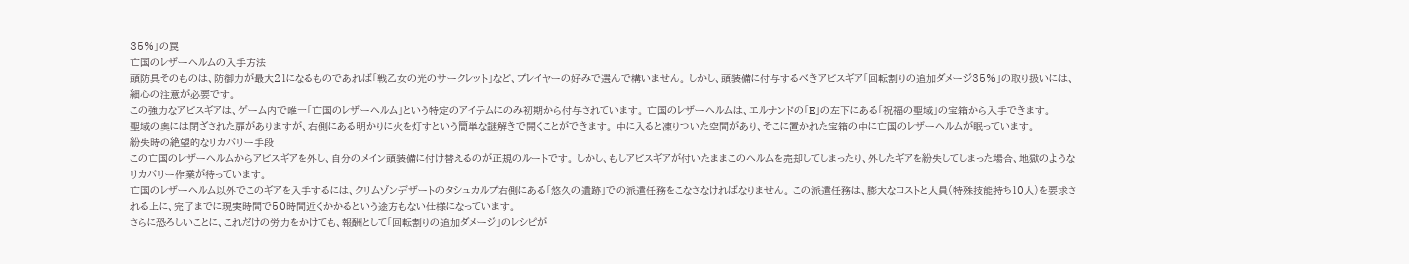35%」の罠
亡国のレザーヘルムの入手方法
頭防具そのものは、防御力が最大21になるものであれば「戦乙女の光のサークレット」など、プレイヤーの好みで選んで構いません。 しかし、頭装備に付与するべきアビスギア「回転割りの追加ダメージ35%」の取り扱いには、細心の注意が必要です。
この強力なアビスギアは、ゲーム内で唯一「亡国のレザーヘルム」という特定のアイテムにのみ初期から付与されています。 亡国のレザーヘルムは、エルナンドの「E」の左下にある「祝福の聖域」の宝箱から入手できます。
聖域の奥には閉ざされた扉がありますが、右側にある明かりに火を灯すという簡単な謎解きで開くことができます。 中に入ると凍りついた空間があり、そこに置かれた宝箱の中に亡国のレザーヘルムが眠っています。
紛失時の絶望的なリカバリー手段
この亡国のレザーヘルムからアビスギアを外し、自分のメイン頭装備に付け替えるのが正規のルートです。 しかし、もしアビスギアが付いたままこのヘルムを売却してしまったり、外したギアを紛失してしまった場合、地獄のようなリカバリー作業が待っています。
亡国のレザーヘルム以外でこのギアを入手するには、クリムゾンデザートのタシュカルプ右側にある「悠久の遺跡」での派遣任務をこなさなければなりません。 この派遣任務は、膨大なコストと人員(特殊技能持ち10人)を要求される上に、完了までに現実時間で50時間近くかかるという途方もない仕様になっています。
さらに恐ろしいことに、これだけの労力をかけても、報酬として「回転割りの追加ダメージ」のレシピが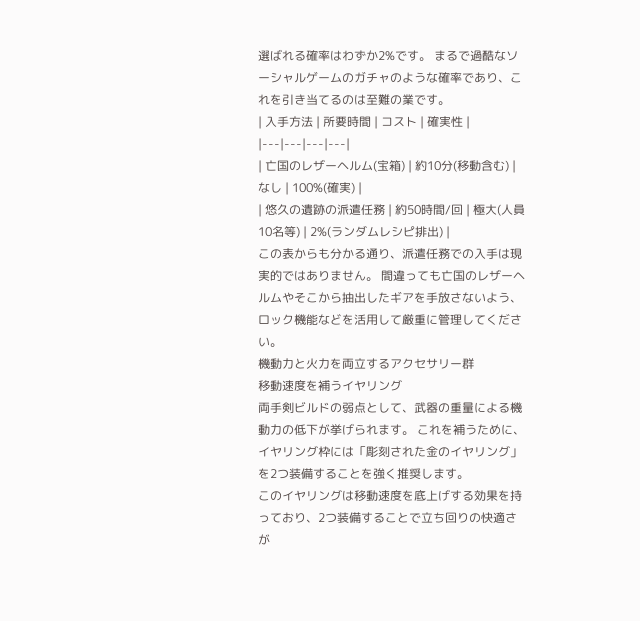選ばれる確率はわずか2%です。 まるで過酷なソーシャルゲームのガチャのような確率であり、これを引き当てるのは至難の業です。
| 入手方法 | 所要時間 | コスト | 確実性 |
|---|---|---|---|
| 亡国のレザーヘルム(宝箱) | 約10分(移動含む) | なし | 100%(確実) |
| 悠久の遺跡の派遣任務 | 約50時間/回 | 極大(人員10名等) | 2%(ランダムレシピ排出) |
この表からも分かる通り、派遣任務での入手は現実的ではありません。 間違っても亡国のレザーヘルムやそこから抽出したギアを手放さないよう、ロック機能などを活用して厳重に管理してください。
機動力と火力を両立するアクセサリー群
移動速度を補うイヤリング
両手剣ビルドの弱点として、武器の重量による機動力の低下が挙げられます。 これを補うために、イヤリング枠には「彫刻された金のイヤリング」を2つ装備することを強く推奨します。
このイヤリングは移動速度を底上げする効果を持っており、2つ装備することで立ち回りの快適さが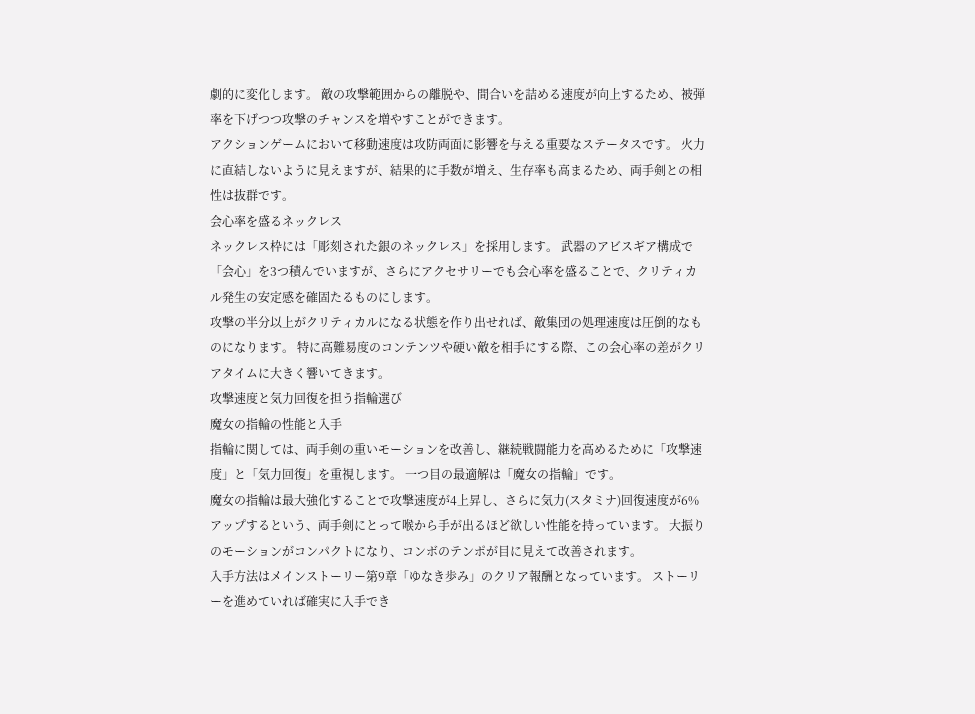劇的に変化します。 敵の攻撃範囲からの離脱や、間合いを詰める速度が向上するため、被弾率を下げつつ攻撃のチャンスを増やすことができます。
アクションゲームにおいて移動速度は攻防両面に影響を与える重要なステータスです。 火力に直結しないように見えますが、結果的に手数が増え、生存率も高まるため、両手剣との相性は抜群です。
会心率を盛るネックレス
ネックレス枠には「彫刻された銀のネックレス」を採用します。 武器のアビスギア構成で「会心」を3つ積んでいますが、さらにアクセサリーでも会心率を盛ることで、クリティカル発生の安定感を確固たるものにします。
攻撃の半分以上がクリティカルになる状態を作り出せれば、敵集団の処理速度は圧倒的なものになります。 特に高難易度のコンテンツや硬い敵を相手にする際、この会心率の差がクリアタイムに大きく響いてきます。
攻撃速度と気力回復を担う指輪選び
魔女の指輪の性能と入手
指輪に関しては、両手剣の重いモーションを改善し、継続戦闘能力を高めるために「攻撃速度」と「気力回復」を重視します。 一つ目の最適解は「魔女の指輪」です。
魔女の指輪は最大強化することで攻撃速度が4上昇し、さらに気力(スタミナ)回復速度が6%アップするという、両手剣にとって喉から手が出るほど欲しい性能を持っています。 大振りのモーションがコンパクトになり、コンボのテンポが目に見えて改善されます。
入手方法はメインストーリー第9章「ゆなき歩み」のクリア報酬となっています。 ストーリーを進めていれば確実に入手でき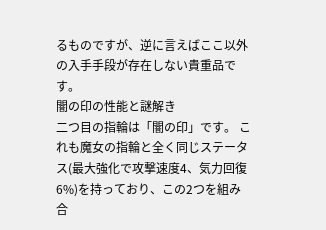るものですが、逆に言えばここ以外の入手手段が存在しない貴重品です。
闇の印の性能と謎解き
二つ目の指輪は「闇の印」です。 これも魔女の指輪と全く同じステータス(最大強化で攻撃速度4、気力回復6%)を持っており、この2つを組み合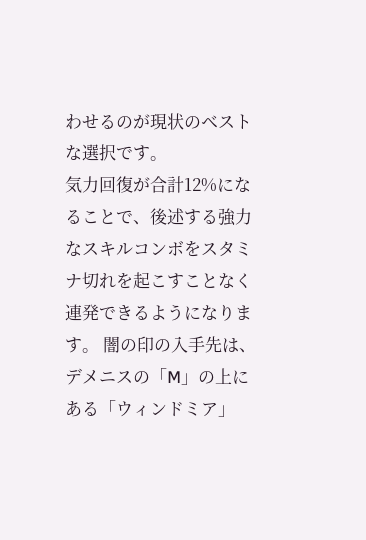わせるのが現状のベストな選択です。
気力回復が合計12%になることで、後述する強力なスキルコンボをスタミナ切れを起こすことなく連発できるようになります。 闇の印の入手先は、デメニスの「M」の上にある「ウィンドミア」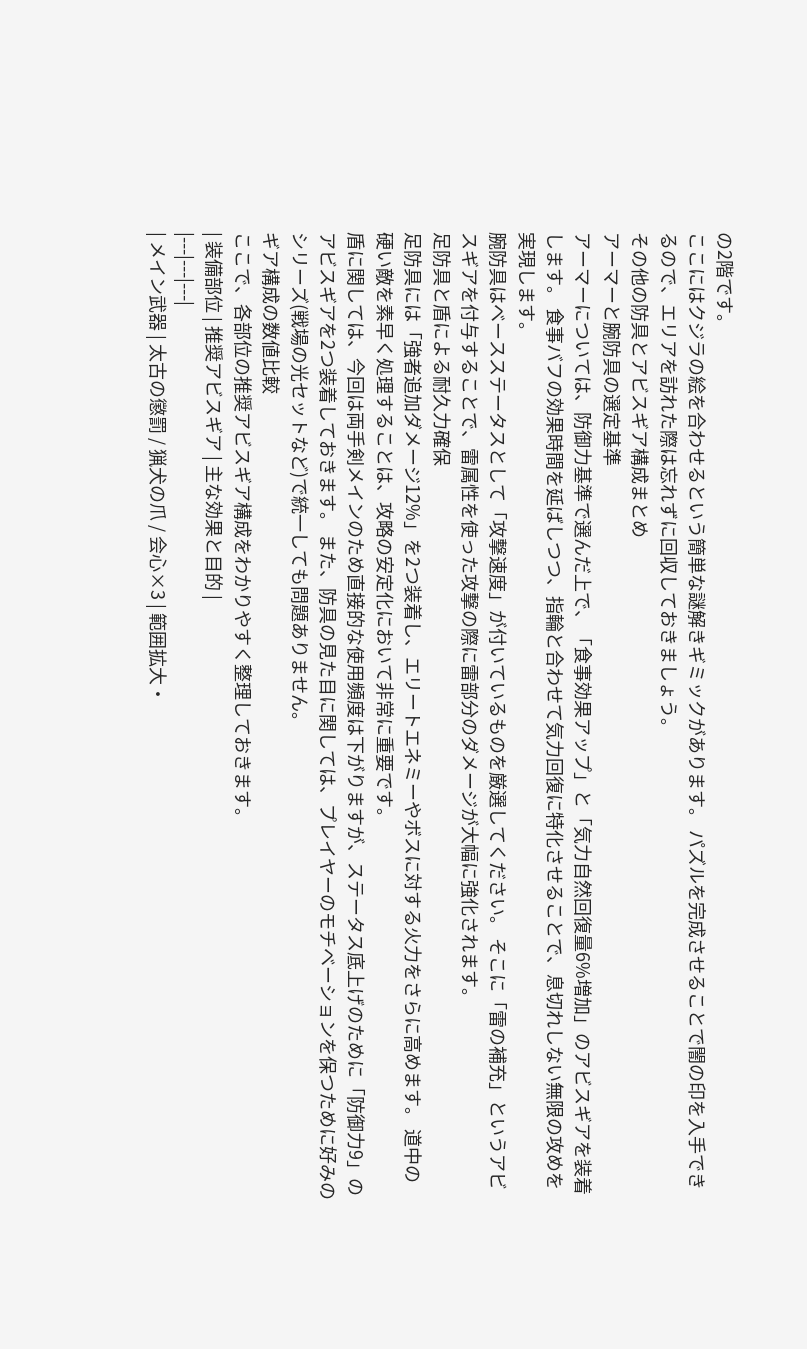の2階です。
ここにはクジラの絵を合わせるという簡単な謎解きギミックがあります。 パズルを完成させることで闇の印を入手できるので、エリアを訪れた際は忘れずに回収しておきましょう。
その他の防具とアビスギア構成まとめ
アーマーと腕防具の選定基準
アーマーについては、防御力基準で選んだ上で、「食事効果アップ」と「気力自然回復量6%増加」のアビスギアを装着します。 食事バフの効果時間を延ばしつつ、指輪と合わせて気力回復に特化させることで、息切れしない無限の攻めを実現します。
腕防具はベースステータスとして「攻撃速度」が付いているものを厳選してください。 そこに「雷の補充」というアビスギアを付与することで、雷属性を使った攻撃の際に雷部分のダメージが大幅に強化されます。
足防具と盾による耐久力確保
足防具には「強者追加ダメージ12%」を2つ装着し、エリートエネミーやボスに対する火力をさらに高めます。 道中の硬い敵を素早く処理することは、攻略の安定化において非常に重要です。
盾に関しては、今回は両手剣メインのため直接的な使用頻度は下がりますが、ステータス底上げのために「防御力9」のアビスギアを2つ装着しておきます。 また、防具の見た目に関しては、プレイヤーのモチベーションを保つために好みのシリーズ(戦場の光セットなど)で統一しても問題ありません。
ギア構成の数値比較
ここで、各部位の推奨アビスギア構成をわかりやすく整理しておきます。
| 装備部位 | 推奨アビスギア | 主な効果と目的 |
|---|---|---|
| メイン武器 | 太古の懲罰 / 猟犬の爪 / 会心×3 | 範囲拡大・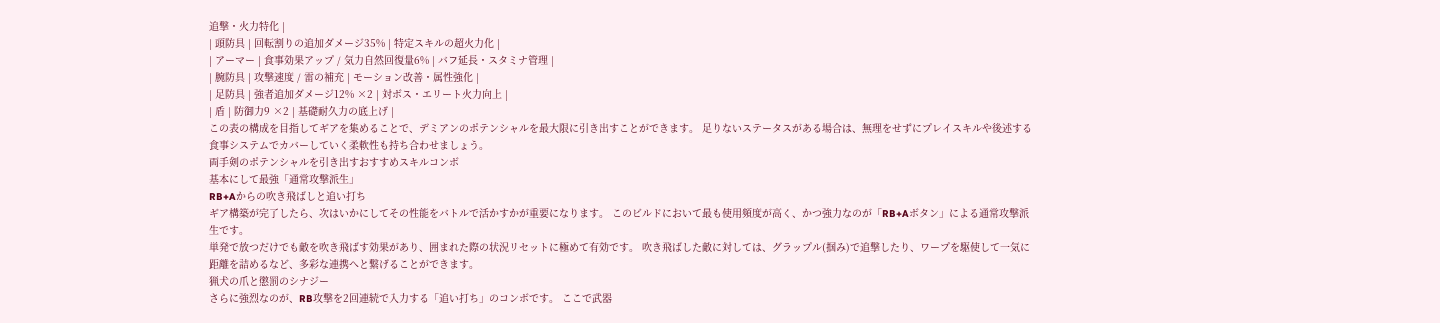追撃・火力特化 |
| 頭防具 | 回転割りの追加ダメージ35% | 特定スキルの超火力化 |
| アーマー | 食事効果アップ / 気力自然回復量6% | バフ延長・スタミナ管理 |
| 腕防具 | 攻撃速度 / 雷の補充 | モーション改善・属性強化 |
| 足防具 | 強者追加ダメージ12% ×2 | 対ボス・エリート火力向上 |
| 盾 | 防御力9 ×2 | 基礎耐久力の底上げ |
この表の構成を目指してギアを集めることで、デミアンのポテンシャルを最大限に引き出すことができます。 足りないステータスがある場合は、無理をせずにプレイスキルや後述する食事システムでカバーしていく柔軟性も持ち合わせましょう。
両手剣のポテンシャルを引き出すおすすめスキルコンボ
基本にして最強「通常攻撃派生」
RB+Aからの吹き飛ばしと追い打ち
ギア構築が完了したら、次はいかにしてその性能をバトルで活かすかが重要になります。 このビルドにおいて最も使用頻度が高く、かつ強力なのが「RB+Aボタン」による通常攻撃派生です。
単発で放つだけでも敵を吹き飛ばす効果があり、囲まれた際の状況リセットに極めて有効です。 吹き飛ばした敵に対しては、グラップル(掴み)で追撃したり、ワープを駆使して一気に距離を詰めるなど、多彩な連携へと繋げることができます。
猟犬の爪と懲罰のシナジー
さらに強烈なのが、RB攻撃を2回連続で入力する「追い打ち」のコンボです。 ここで武器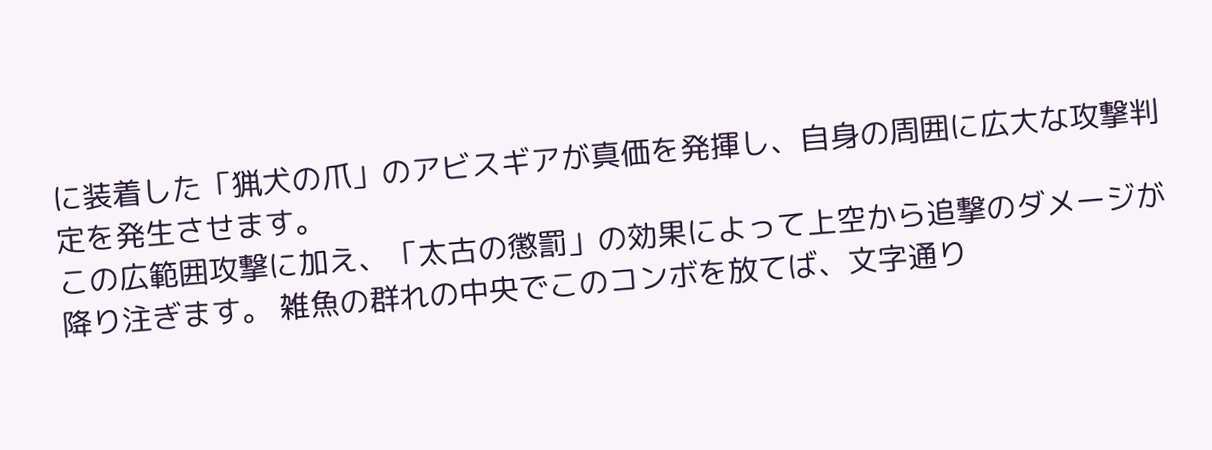に装着した「猟犬の爪」のアビスギアが真価を発揮し、自身の周囲に広大な攻撃判定を発生させます。
この広範囲攻撃に加え、「太古の懲罰」の効果によって上空から追撃のダメージが降り注ぎます。 雑魚の群れの中央でこのコンボを放てば、文字通り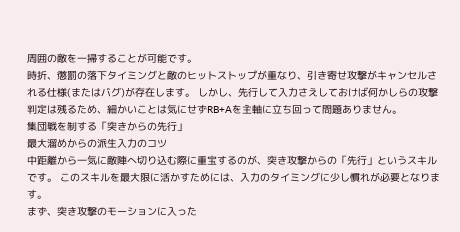周囲の敵を一掃することが可能です。
時折、懲罰の落下タイミングと敵のヒットストップが重なり、引き寄せ攻撃がキャンセルされる仕様(またはバグ)が存在します。 しかし、先行して入力さえしておけば何かしらの攻撃判定は残るため、細かいことは気にせずRB+Aを主軸に立ち回って問題ありません。
集団戦を制する「突きからの先行」
最大溜めからの派生入力のコツ
中距離から一気に敵陣へ切り込む際に重宝するのが、突き攻撃からの「先行」というスキルです。 このスキルを最大限に活かすためには、入力のタイミングに少し慣れが必要となります。
まず、突き攻撃のモーションに入った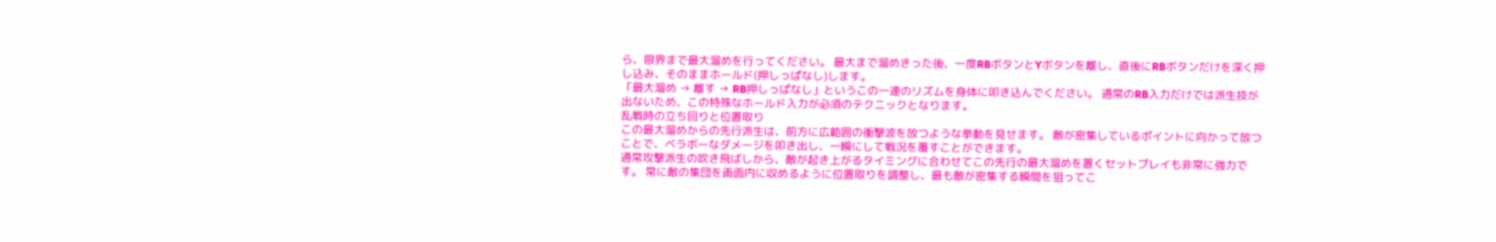ら、限界まで最大溜めを行ってください。 最大まで溜めきった後、一度RBボタンとYボタンを離し、直後にRBボタンだけを深く押し込み、そのままホールド(押しっぱなし)します。
「最大溜め → 離す → RB押しっぱなし」というこの一連のリズムを身体に叩き込んでください。 通常のRB入力だけでは派生技が出ないため、この特殊なホールド入力が必須のテクニックとなります。
乱戦時の立ち回りと位置取り
この最大溜めからの先行派生は、前方に広範囲の衝撃波を放つような挙動を見せます。 敵が密集しているポイントに向かって放つことで、ベラボーなダメージを叩き出し、一瞬にして戦況を覆すことができます。
通常攻撃派生の吹き飛ばしから、敵が起き上がるタイミングに合わせてこの先行の最大溜めを置くセットプレイも非常に強力です。 常に敵の集団を画面内に収めるように位置取りを調整し、最も敵が密集する瞬間を狙ってこ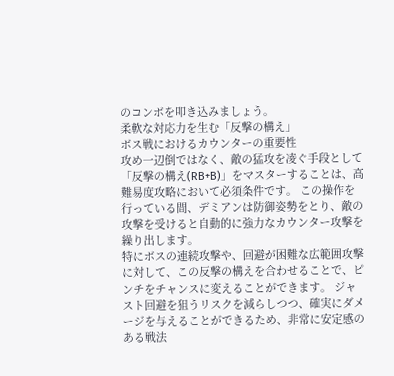のコンボを叩き込みましょう。
柔軟な対応力を生む「反撃の構え」
ボス戦におけるカウンターの重要性
攻め一辺倒ではなく、敵の猛攻を凌ぐ手段として「反撃の構え(RB+B)」をマスターすることは、高難易度攻略において必須条件です。 この操作を行っている間、デミアンは防御姿勢をとり、敵の攻撃を受けると自動的に強力なカウンター攻撃を繰り出します。
特にボスの連続攻撃や、回避が困難な広範囲攻撃に対して、この反撃の構えを合わせることで、ピンチをチャンスに変えることができます。 ジャスト回避を狙うリスクを減らしつつ、確実にダメージを与えることができるため、非常に安定感のある戦法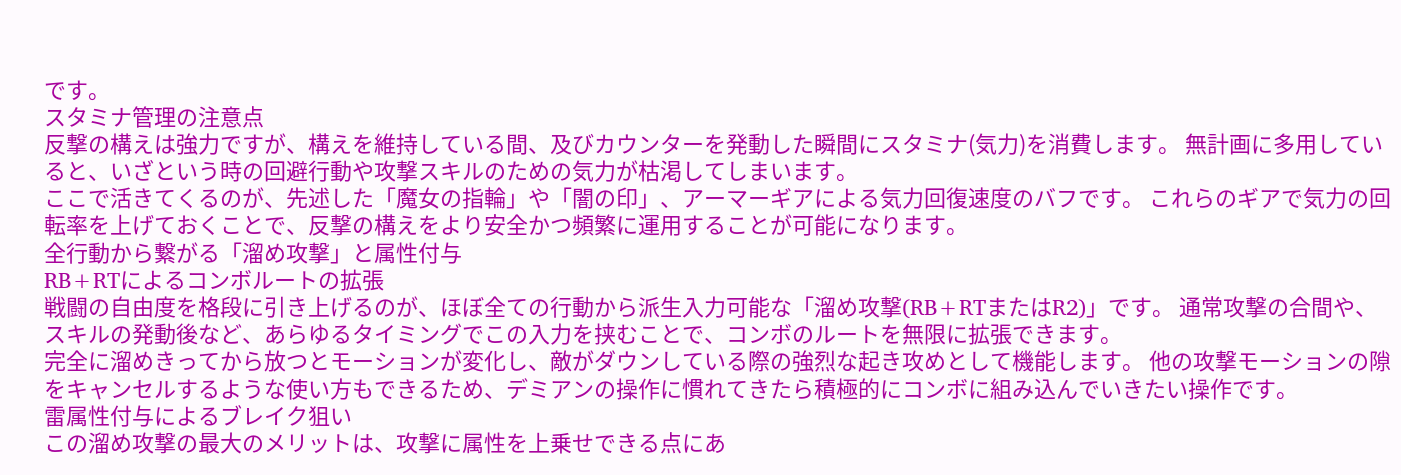です。
スタミナ管理の注意点
反撃の構えは強力ですが、構えを維持している間、及びカウンターを発動した瞬間にスタミナ(気力)を消費します。 無計画に多用していると、いざという時の回避行動や攻撃スキルのための気力が枯渇してしまいます。
ここで活きてくるのが、先述した「魔女の指輪」や「闇の印」、アーマーギアによる気力回復速度のバフです。 これらのギアで気力の回転率を上げておくことで、反撃の構えをより安全かつ頻繁に運用することが可能になります。
全行動から繋がる「溜め攻撃」と属性付与
RB+RTによるコンボルートの拡張
戦闘の自由度を格段に引き上げるのが、ほぼ全ての行動から派生入力可能な「溜め攻撃(RB+RTまたはR2)」です。 通常攻撃の合間や、スキルの発動後など、あらゆるタイミングでこの入力を挟むことで、コンボのルートを無限に拡張できます。
完全に溜めきってから放つとモーションが変化し、敵がダウンしている際の強烈な起き攻めとして機能します。 他の攻撃モーションの隙をキャンセルするような使い方もできるため、デミアンの操作に慣れてきたら積極的にコンボに組み込んでいきたい操作です。
雷属性付与によるブレイク狙い
この溜め攻撃の最大のメリットは、攻撃に属性を上乗せできる点にあ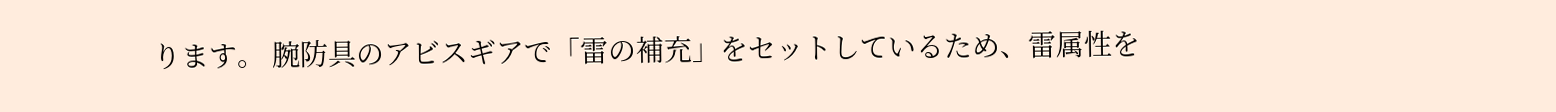ります。 腕防具のアビスギアで「雷の補充」をセットしているため、雷属性を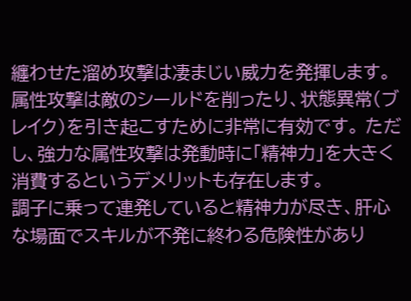纏わせた溜め攻撃は凄まじい威力を発揮します。
属性攻撃は敵のシールドを削ったり、状態異常(ブレイク)を引き起こすために非常に有効です。 ただし、強力な属性攻撃は発動時に「精神力」を大きく消費するというデメリットも存在します。
調子に乗って連発していると精神力が尽き、肝心な場面でスキルが不発に終わる危険性があり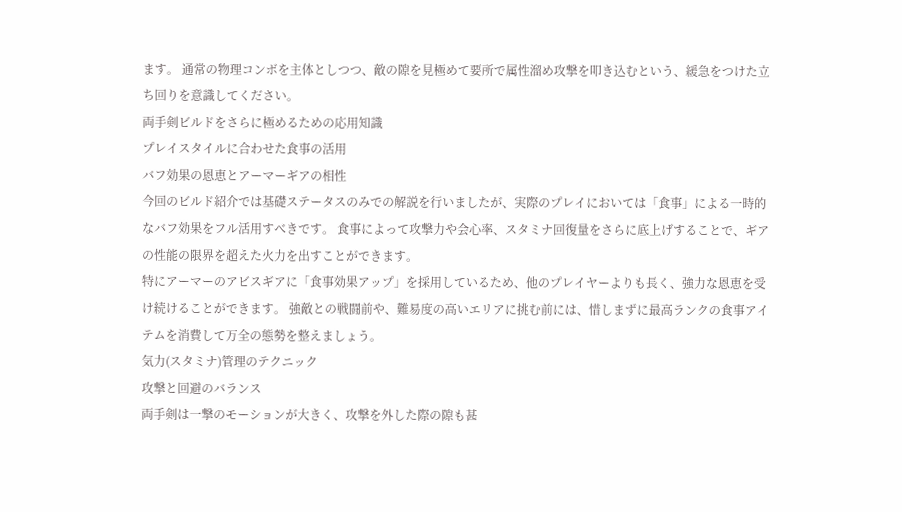ます。 通常の物理コンボを主体としつつ、敵の隙を見極めて要所で属性溜め攻撃を叩き込むという、緩急をつけた立ち回りを意識してください。
両手剣ビルドをさらに極めるための応用知識
プレイスタイルに合わせた食事の活用
バフ効果の恩恵とアーマーギアの相性
今回のビルド紹介では基礎ステータスのみでの解説を行いましたが、実際のプレイにおいては「食事」による一時的なバフ効果をフル活用すべきです。 食事によって攻撃力や会心率、スタミナ回復量をさらに底上げすることで、ギアの性能の限界を超えた火力を出すことができます。
特にアーマーのアビスギアに「食事効果アップ」を採用しているため、他のプレイヤーよりも長く、強力な恩恵を受け続けることができます。 強敵との戦闘前や、難易度の高いエリアに挑む前には、惜しまずに最高ランクの食事アイテムを消費して万全の態勢を整えましょう。
気力(スタミナ)管理のテクニック
攻撃と回避のバランス
両手剣は一撃のモーションが大きく、攻撃を外した際の隙も甚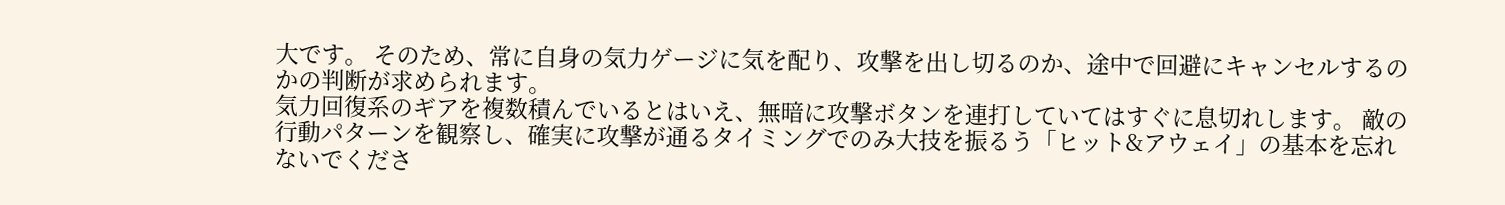大です。 そのため、常に自身の気力ゲージに気を配り、攻撃を出し切るのか、途中で回避にキャンセルするのかの判断が求められます。
気力回復系のギアを複数積んでいるとはいえ、無暗に攻撃ボタンを連打していてはすぐに息切れします。 敵の行動パターンを観察し、確実に攻撃が通るタイミングでのみ大技を振るう「ヒット&アウェイ」の基本を忘れないでくださ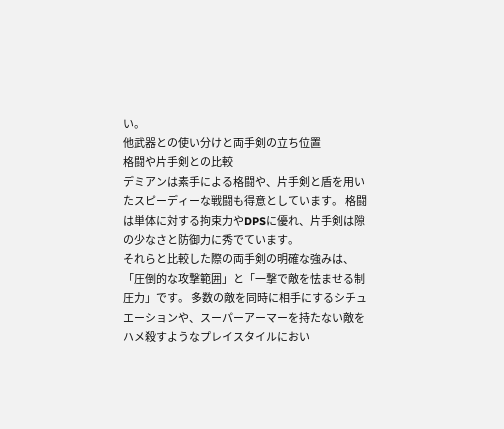い。
他武器との使い分けと両手剣の立ち位置
格闘や片手剣との比較
デミアンは素手による格闘や、片手剣と盾を用いたスピーディーな戦闘も得意としています。 格闘は単体に対する拘束力やDPSに優れ、片手剣は隙の少なさと防御力に秀でています。
それらと比較した際の両手剣の明確な強みは、「圧倒的な攻撃範囲」と「一撃で敵を怯ませる制圧力」です。 多数の敵を同時に相手にするシチュエーションや、スーパーアーマーを持たない敵をハメ殺すようなプレイスタイルにおい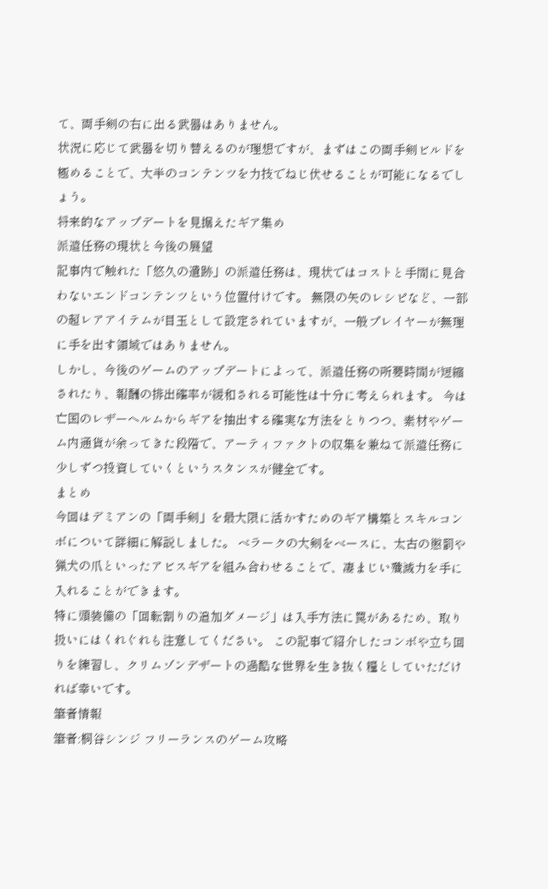て、両手剣の右に出る武器はありません。
状況に応じて武器を切り替えるのが理想ですが、まずはこの両手剣ビルドを極めることで、大半のコンテンツを力技でねじ伏せることが可能になるでしょう。
将来的なアップデートを見据えたギア集め
派遣任務の現状と今後の展望
記事内で触れた「悠久の遺跡」の派遣任務は、現状ではコストと手間に見合わないエンドコンテンツという位置付けです。 無限の矢のレシピなど、一部の超レアアイテムが目玉として設定されていますが、一般プレイヤーが無理に手を出す領域ではありません。
しかし、今後のゲームのアップデートによって、派遣任務の所要時間が短縮されたり、報酬の排出確率が緩和される可能性は十分に考えられます。 今は亡国のレザーヘルムからギアを抽出する確実な方法をとりつつ、素材やゲーム内通貨が余ってきた段階で、アーティファクトの収集を兼ねて派遣任務に少しずつ投資していくというスタンスが健全です。
まとめ
今回はデミアンの「両手剣」を最大限に活かすためのギア構築とスキルコンボについて詳細に解説しました。 ベラークの大剣をベースに、太古の懲罰や猟犬の爪といったアビスギアを組み合わせることで、凄まじい殲滅力を手に入れることができます。
特に頭装備の「回転割りの追加ダメージ」は入手方法に罠があるため、取り扱いにはくれぐれも注意してください。 この記事で紹介したコンボや立ち回りを練習し、クリムゾンデザートの過酷な世界を生き抜く糧としていただければ幸いです。
筆者情報
筆者:桐谷シンジ フリーランスのゲーム攻略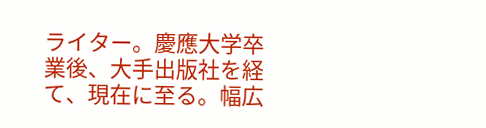ライター。慶應大学卒業後、大手出版社を経て、現在に至る。幅広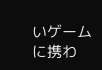いゲームに携わ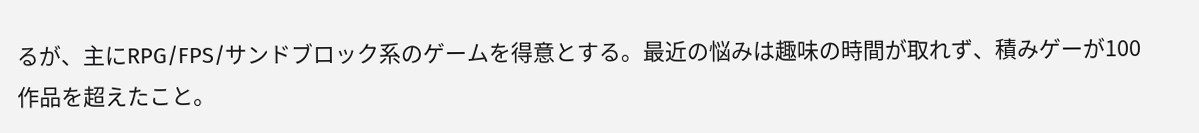るが、主にRPG/FPS/サンドブロック系のゲームを得意とする。最近の悩みは趣味の時間が取れず、積みゲーが100作品を超えたこと。